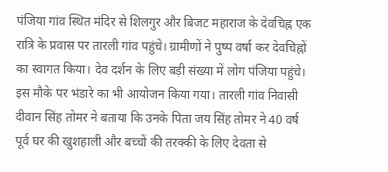पंजिया गांव स्थित मंदिर से शिलगुर और बिजट महाराज के देवचिह्न एक रात्रि के प्रवास पर तारली गांव पहुंचे। ग्रामीणों ने पुष्प वर्षा कर देवचिह्नों का स्वागत किया। देव दर्शन के लिए बड़ी संख्या में लोग पंजिया पहुंचे। इस मौके पर भंडारे का भी आयोजन किया गया। तारली गांव निवासी दीवान सिंह तोमर ने बताया कि उनके पिता जय सिंह तोमर ने 40 वर्ष पूर्व घर की खुशहाली और बच्चों की तरक्की के लिए देवता से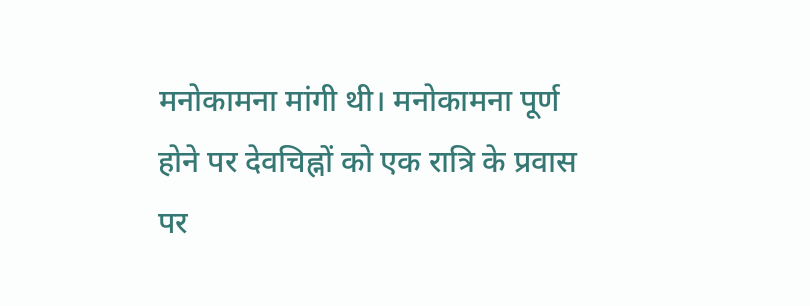मनोकामना मांगी थी। मनोकामना पूर्ण होने पर देवचिह्नों को एक रात्रि के प्रवास पर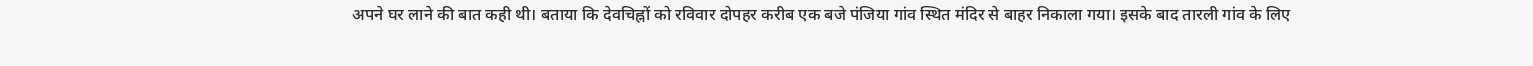अपने घर लाने की बात कही थी। बताया कि देवचिह्नों को रविवार दोपहर करीब एक बजे पंजिया गांव स्थित मंदिर से बाहर निकाला गया। इसके बाद तारली गांव के लिए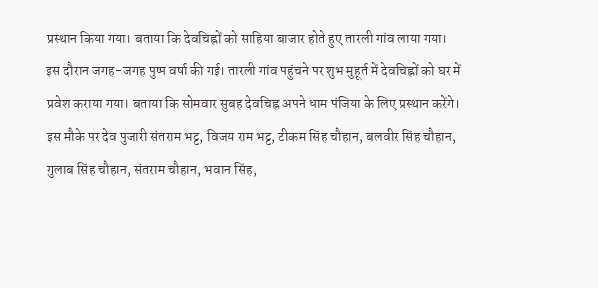प्रस्थान किया गया। बताया कि देवचिह्नों को साहिया बाजार होते हुए तारली गांव लाया गया। इस दौरान जगह-जगह पुष्प वर्षा की गई। तारली गांव पहुंचने पर शुभ मुहूर्त में देवचिह्नों को घर में प्रवेश कराया गया। बताया कि सोमवार सुबह देवचिह्न अपने धाम पंजिया के लिए प्रस्थान करेंगे। इस मौके पर देव पुजारी संतराम भट्ट, विजय राम भट्ट, टीकम सिंह चौहान, बलवीर सिंह चौहान, गुलाब सिंह चौहान, संतराम चौहान, भवान सिंह,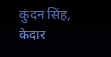कुंदन सिंह, केदार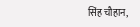सिंह चौहान,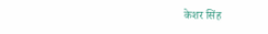केशर सिंह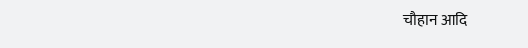चौहान आदि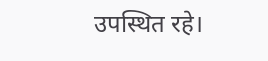उपस्थित रहे।